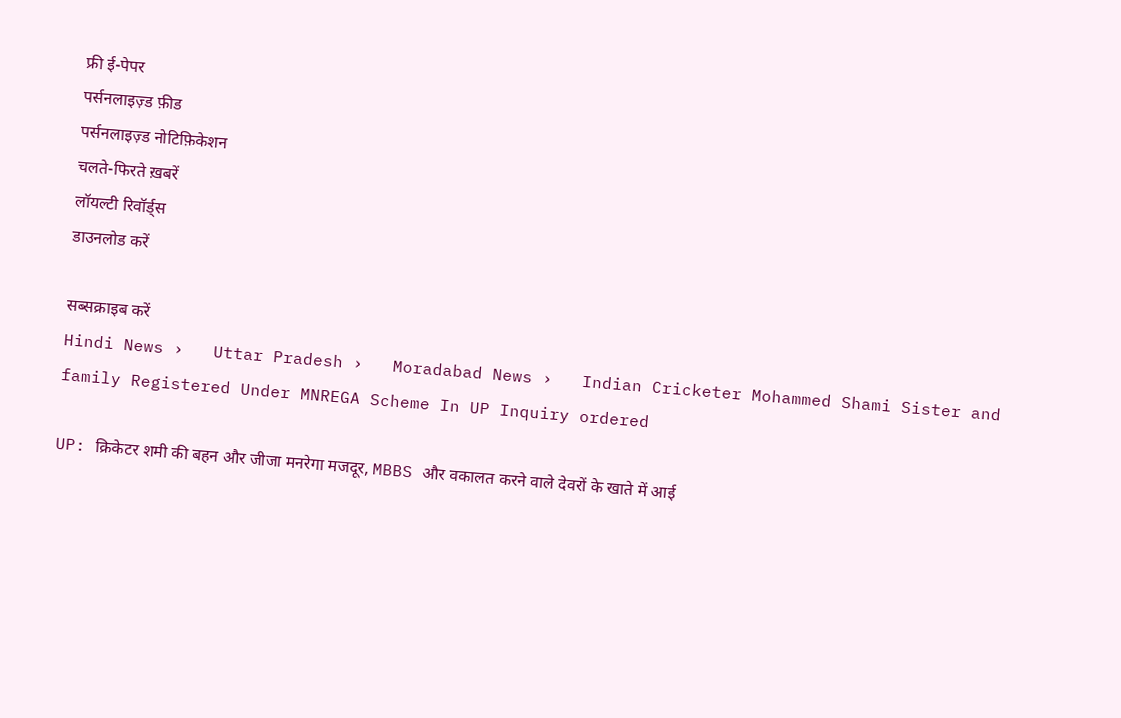फ्री ई-पेपर
पर्सनलाइज़्ड फ़ीड
पर्सनलाइज़्ड नोटिफ़िकेशन
चलते-फिरते ख़बरें
लॉयल्टी रिवॉर्ड्स
डाउनलोड करें

सब्सक्राइब करें
Hindi News ›   Uttar Pradesh ›   Moradabad News ›   Indian Cricketer Mohammed Shami Sister and family Registered Under MNREGA Scheme In UP Inquiry ordered

UP: क्रिकेटर शमी की बहन और जीजा मनरेगा मजदूर, MBBS और वकालत करने वाले देवरों के खाते में आई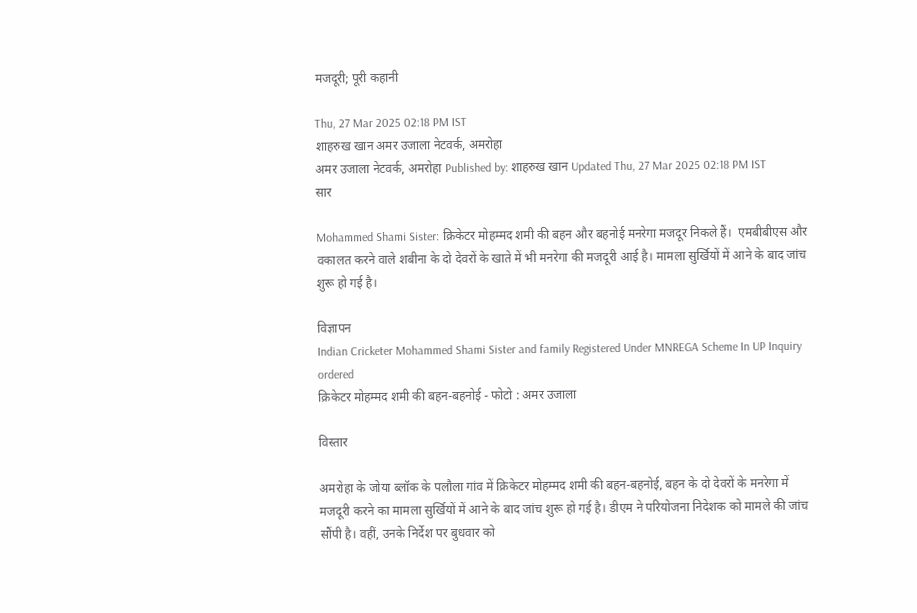मजदूरी; पूरी कहानी

Thu, 27 Mar 2025 02:18 PM IST
शाहरुख खान अमर उजाला नेटवर्क, अमरोहा
अमर उजाला नेटवर्क, अमरोहा Published by: शाहरुख खान Updated Thu, 27 Mar 2025 02:18 PM IST
सार

Mohammed Shami Sister: क्रिकेटर मोहम्मद शमी की बहन और बहनोई मनरेगा मजदूर निकले हैं।  एमबीबीएस और वकालत करने वाले शबीना के दो देवरों के खाते में भी मनरेगा की मजदूरी आई है। मामला सुर्खियों में आने के बाद जांच शुरू हो गई है।

विज्ञापन
Indian Cricketer Mohammed Shami Sister and family Registered Under MNREGA Scheme In UP Inquiry ordered
क्रिकेटर मोहम्मद शमी की बहन-बहनोई - फोटो : अमर उजाला

विस्तार

अमरोहा के जोया ब्लॉक के पलौला गांव में क्रिकेटर मोहम्मद शमी की बहन-बहनोई, बहन के दो देवरों के मनरेगा में मजदूरी करने का मामला सुर्खियों में आने के बाद जांच शुरू हो गई है। डीएम ने परियोजना निदेशक को मामले की जांच सौंपी है। वहीं, उनके निर्देश पर बुधवार को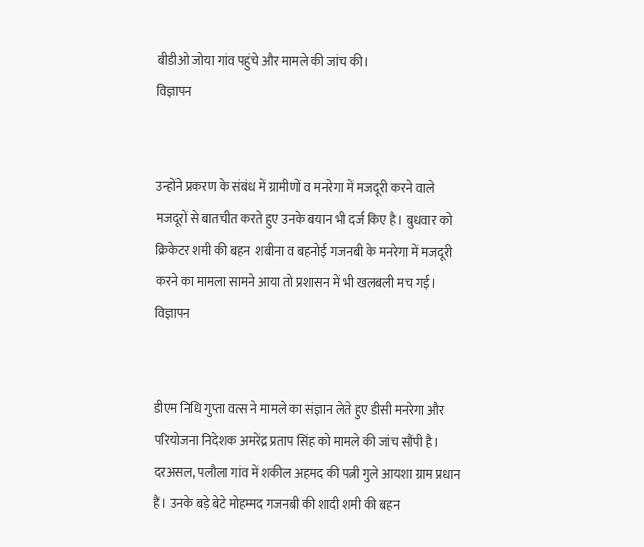बीडीओ जोया गांव पहुंचे और मामले की जांच की।
विज्ञापन


उन्होंने प्रकरण के संबंध में ग्रामीणों व मनरेगा में मजदूरी करने वाले मजदूरों से बातचीत करते हुए उनके बयान भी दर्ज किए है। बुधवार को क्रिकेटर शमी की बहन  शबीना व बहनोई गजनबी के मनरेगा में मजदूरी करने का मामला सामने आया तो प्रशासन में भी खलबली मच गई।
विज्ञापन


डीएम निधि गुप्ता वत्स ने मामले का संज्ञान लेते हुए डीसी मनरेगा और परियोजना निदेशक अमरेंद्र प्रताप सिंह को मामले की जांच सौंपी है। दरअसल, पलौला गांव में शकील अहमद की पत्नी गुले आयशा ग्राम प्रधान हैं। उनके बड़े बेटे मोहम्मद गजनबी की शादी शमी की बहन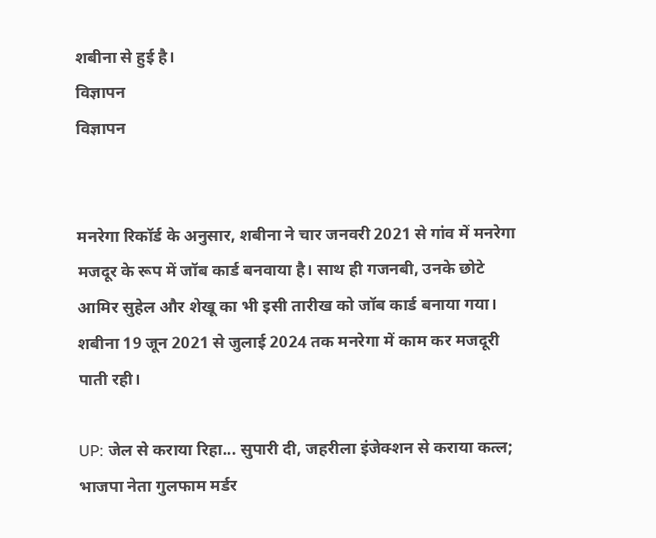शबीना से हुई है।
विज्ञापन
विज्ञापन


मनरेगा रिकॉर्ड के अनुसार, शबीना ने चार जनवरी 2021 से गांव में मनरेगा मजदूर के रूप में जॉब कार्ड बनवाया है। साथ ही गजनबी, उनके छोटे आमिर सुहेल और शेखू का भी इसी तारीख को जॉब कार्ड बनाया गया। शबीना 19 जून 2021 से जुलाई 2024 तक मनरेगा में काम कर मजदूरी पाती रही।

UP: जेल से कराया रिहा... सुपारी दी, जहरीला इंजेक्शन से कराया कत्ल; भाजपा नेता गुलफाम मर्डर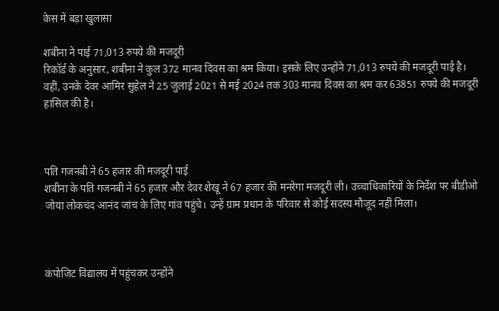केस में बड़ा खुलासा

शबीना ने पाई 71,013 रुपये की मजदूरी
रिकॉर्ड के अनुसार, शबीना ने कुल 372 मानव दिवस का श्रम किया। इसके लिए उन्होंने 71,013 रुपये की मजदूरी पाई है। वहीं, उनके देवर आमिर सुहेल ने 25 जुलाई 2021 से मई 2024 तक 303 मानव दिवस का श्रम कर 63851 रुपये की मजदूरी हासिल की है।



पति गजनबी ने 65 हजार की मजदूरी पाई
शबीना के पति गजनबी ने 65 हजार और देवर शेखू ने 67 हजार की मनरेगा मजदूरी ली। उच्चाधिकारियों के निर्देश पर बीडीओ जोया लोकचंद आनंद जांच के लिए गांव पहुंचे। उन्हें ग्राम प्रधान के परिवार से कोई सदस्य मौजूद नहीं मिला।



कंपोजिट विद्यालय में पहुंचकर उन्होंने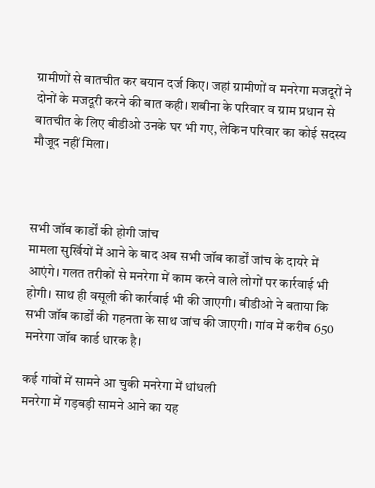ग्रामीणों से बातचीत कर बयान दर्ज किए। जहां ग्रामीणों व मनरेगा मजदूरों ने दोनों के मजदूरी करने की बात कही। शबीना के परिवार व ग्राम प्रधान से बातचीत के लिए बीडीओ उनके घर भी गए, लेकिन परिवार का कोई सदस्य मौजूद नहीं मिला।



सभी जॉब कार्डों की होगी जांच
मामला सुर्खियों में आने के बाद अब सभी जॉब कार्डों जांच के दायरे में आएंगे। गलत तरीकों से मनरेगा में काम करने वाले लोगों पर कार्रवाई भी होगी। साथ ही वसूली की कार्रवाई भी की जाएगी। बीडीओ ने बताया कि सभी जॉब कार्डों की गहनता के साथ जांच की जाएगी। गांव में करीब 650 मनरेगा जॉब कार्ड धारक है।

कई गांवों में सामने आ चुकी मनरेगा में धांधली
मनरेगा में गड़बड़ी सामने आने का यह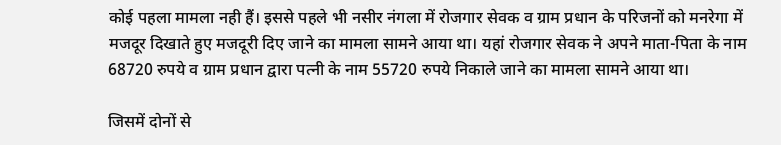कोई पहला मामला नही हैं। इससे पहले भी नसीर नंगला में रोजगार सेवक व ग्राम प्रधान के परिजनों को मनरेगा में मजदूर दिखाते हुए मजदूरी दिए जाने का मामला सामने आया था। यहां रोजगार सेवक ने अपने माता-पिता के नाम 68720 रुपये व ग्राम प्रधान द्वारा पत्नी के नाम 55720 रुपये निकाले जाने का मामला सामने आया था।

जिसमें दोनों से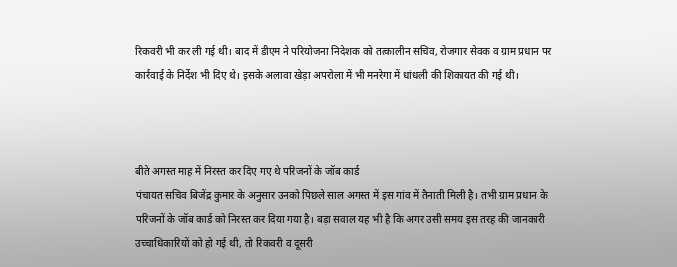रिकवरी भी कर ली गई थी। बाद में डीएम ने परियोजना निदेशक को तत्कालीन सचिव, रोजगार सेवक व ग्राम प्रधान पर कार्रवाई के निर्देश भी दिए थे। इसके अलावा खेड़ा अपरोला में भी मनरेगा में धांधली की शिकायत की गई थी।



बीते अगस्त माह में निरस्त कर दिए गए थे परिजनों के जॉब कार्ड
पंचायत सचिव बिजेंद्र कुमार के अनुसार उनको पिछले साल अगस्त में इस गांव में तैनाती मिली है। तभी ग्राम प्रधान के परिजनों के जॉब कार्ड को निरस्त कर दिया गया है। बड़ा सवाल यह भी है कि अगर उसी समय इस तरह की जानकारी उच्चाधिकारियों को हो गई थी, तो रिकवरी व दूसरी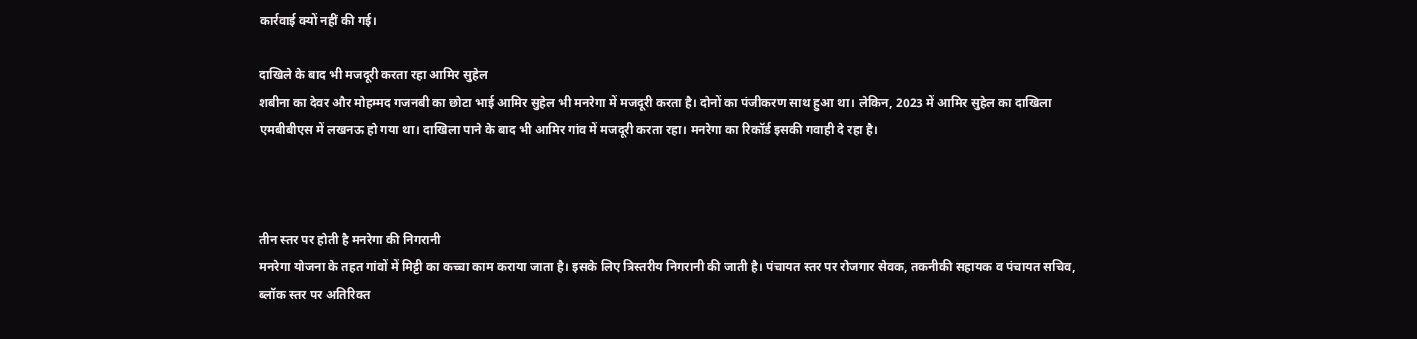कार्रवाई क्यों नहीं की गई।

दाखिले के बाद भी मजदूरी करता रहा आमिर सुहेल
शबीना का देवर और मोहम्मद गजनबी का छोटा भाई आमिर सुहेल भी मनरेगा में मजदूरी करता है। दोनों का पंजीकरण साथ हुआ था। लेकिन, 2023 में आमिर सुहेल का दाखिला एमबीबीएस में लखनऊ हो गया था। दाखिला पाने के बाद भी आमिर गांव में मजदूरी करता रहा। मनरेगा का रिकॉर्ड इसकी गवाही दे रहा है।



तीन स्तर पर होती है मनरेगा की निगरानी
मनरेगा योजना के तहत गांवों में मिट्टी का कच्चा काम कराया जाता है। इसके लिए त्रिस्तरीय निगरानी की जाती है। पंचायत स्तर पर रोजगार सेवक, तकनीकी सहायक व पंचायत सचिव, ब्लॉक स्तर पर अतिरिक्त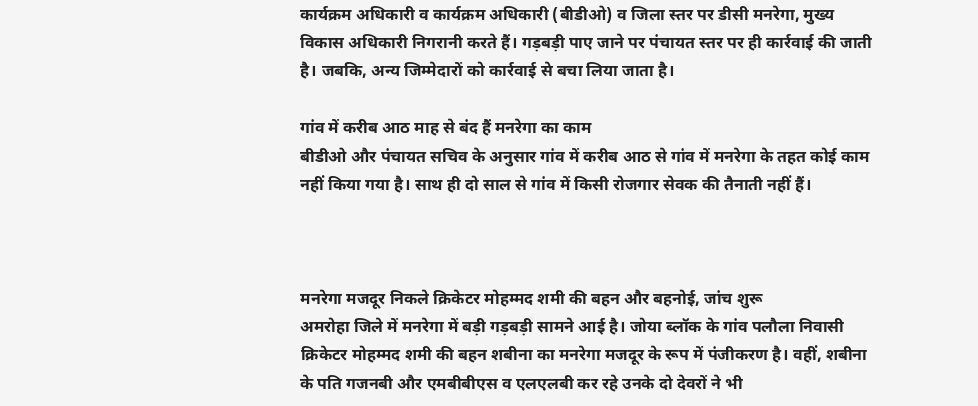कार्यक्रम अधिकारी व कार्यक्रम अधिकारी (बीडीओ) व जिला स्तर पर डीसी मनरेगा, मुख्य विकास अधिकारी निगरानी करते हैं। गड़बड़ी पाए जाने पर पंचायत स्तर पर ही कार्रवाई की जाती है। जबकि, अन्य जिम्मेदारों को कार्रवाई से बचा लिया जाता है।

गांव में करीब आठ माह से बंद हैं मनरेगा का काम
बीडीओ और पंचायत सचिव के अनुसार गांव में करीब आठ से गांव में मनरेगा के तहत कोई काम नहीं किया गया है। साथ ही दो साल से गांव में किसी रोजगार सेवक की तैनाती नहीं हैं।



मनरेगा मजदूर निकले क्रिकेटर मोहम्मद शमी की बहन और बहनोई, जांच शुरू
अमरोहा जिले में मनरेगा में बड़ी गड़बड़ी सामने आई है। जोया ब्लॉक के गांव पलौला निवासी क्रिकेटर मोहम्मद शमी की बहन शबीना का मनरेगा मजदूर के रूप में पंजीकरण है। वहीं, शबीना के पति गजनबी और एमबीबीएस व एलएलबी कर रहे उनके दो देवरों ने भी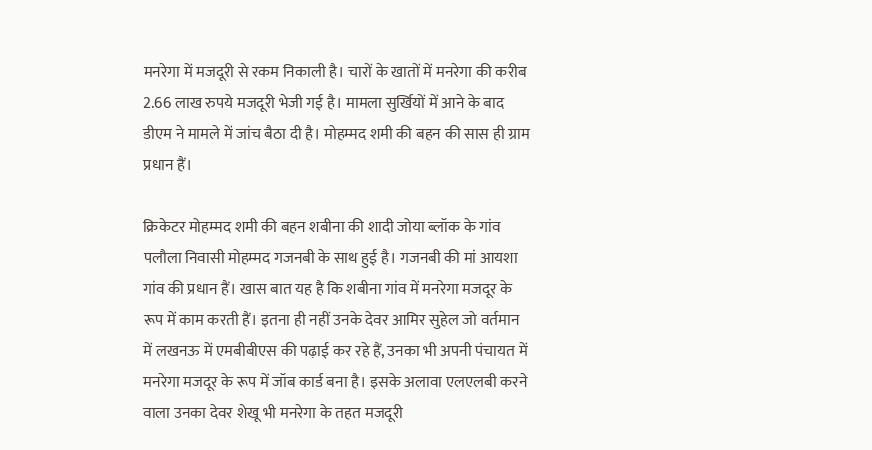मनरेगा में मजदूरी से रकम निकाली है। चारों के खातों में मनरेगा की करीब 2.66 लाख रुपये मजदूरी भेजी गई है। मामला सुर्खियों में आने के बाद डीएम ने मामले में जांच बैठा दी है। मोहम्मद शमी की बहन की सास ही ग्राम प्रधान हैं।

क्रिकेटर मोहम्मद शमी की बहन शबीना की शादी जोया ब्लॉक के गांव पलौला निवासी मोहम्मद गजनबी के साथ हुई है। गजनबी की मां आयशा गांव की प्रधान हैं। खास बात यह है कि शबीना गांव में मनरेगा मजदूर के रूप में काम करती हैं। इतना ही नहीं उनके देवर आमिर सुहेल जो वर्तमान में लखनऊ में एमबीबीएस की पढ़ाई कर रहे हैं, उनका भी अपनी पंचायत में मनरेगा मजदूर के रूप में जॉब कार्ड बना है। इसके अलावा एलएलबी करने वाला उनका देवर शेखू भी मनरेगा के तहत मजदूरी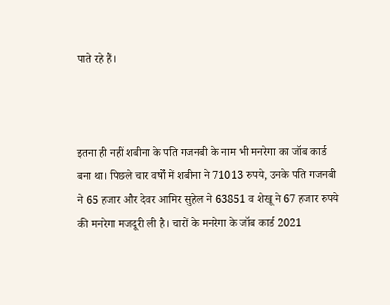पाते रहे हैं।



इतना ही नहीं शबीना के पति गजनबी के नाम भी मनरेगा का जॉब कार्ड बना था। पिछले चार वर्षों में शबीना ने 71013 रुपये, उनके पति गजनबी ने 65 हजार और देवर आमिर सुहेल ने 63851 व शेखू ने 67 हजार रुपये की मनरेगा मजदूरी ली है। चारों के मनरेगा के जॉब कार्ड 2021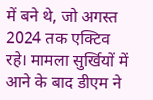में बने थे, जो अगस्त 2024 तक एक्टिव रहे। मामला सुर्खियों में आने के बाद डीएम ने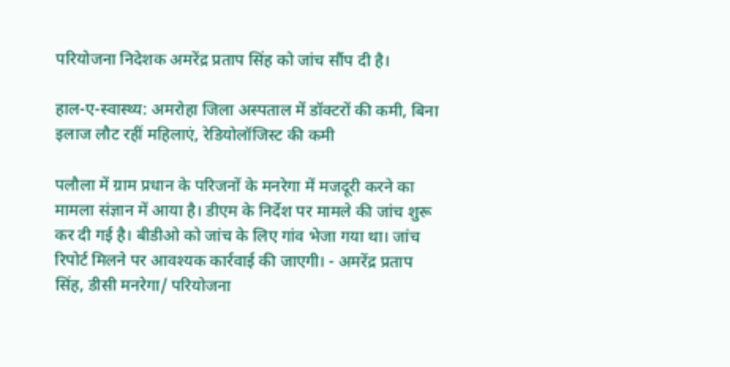परियोजना निदेशक अमरेंद्र प्रताप सिंह को जांच सौंप दी है।

हाल-ए-स्वास्थ्य: अमरोहा जिला अस्पताल में डॉक्टरों की कमी, बिना इलाज लौट रहीं महिलाएं, रेडियोलॉजिस्ट की कमी

पलौला में ग्राम प्रधान के परिजनों के मनरेगा में मजदूरी करने का मामला संज्ञान में आया है। डीएम के निर्देश पर मामले की जांच शुरू कर दी गई है। बीडीओ को जांच के लिए गांव भेजा गया था। जांच रिपोर्ट मिलने पर आवश्यक कार्रवाई की जाएगी। - अमरेंद्र प्रताप सिंह, डीसी मनरेगा/ परियोजना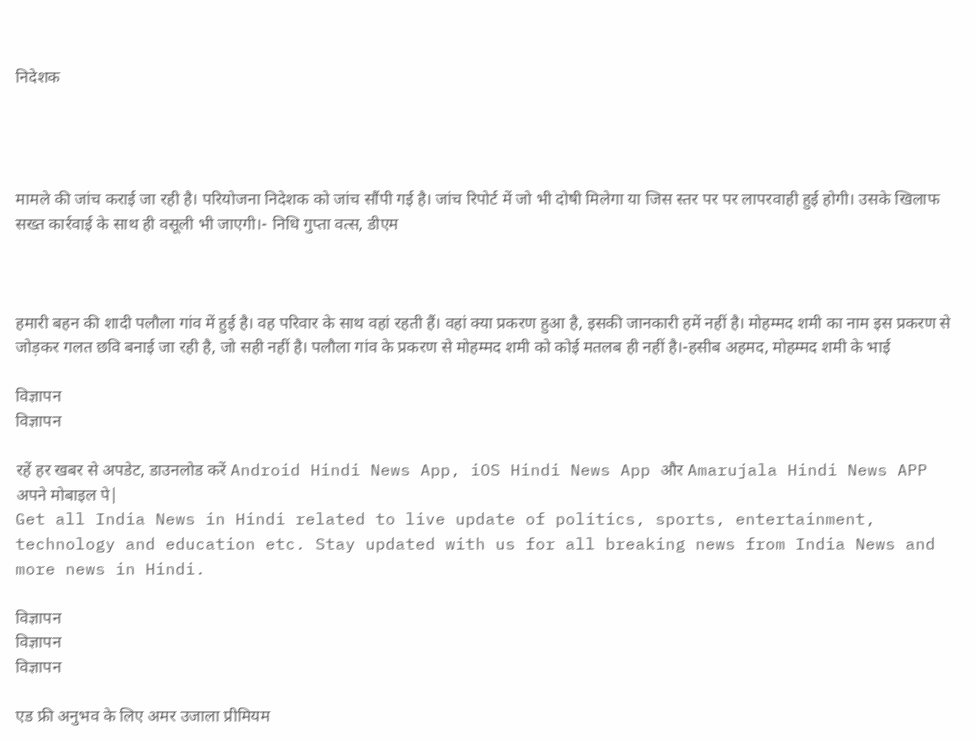निदेशक




मामले की जांच कराई जा रही है। परियोजना निदेशक को जांच सौंपी गई है। जांच रिपोर्ट में जो भी दोषी मिलेगा या जिस स्तर पर पर लापरवाही हुई होगी। उसके खिलाफ सख्त कार्रवाई के साथ ही वसूली भी जाएगी।- निधि गुप्ता वत्स, डीएम



हमारी बहन की शादी पलौला गांव में हुई है। वह परिवार के साथ वहां रहती हैं। वहां क्या प्रकरण हुआ है, इसकी जानकारी हमें नहीं है। मोहम्मद शमी का नाम इस प्रकरण से जोड़कर गलत छवि बनाई जा रही है, जो सही नहीं है। पलौला गांव के प्रकरण से मोहम्मद शमी को कोई मतलब ही नहीं है।-हसीब अहमद, मोहम्मद शमी के भाई

विज्ञापन
विज्ञापन

रहें हर खबर से अपडेट, डाउनलोड करें Android Hindi News App, iOS Hindi News App और Amarujala Hindi News APP अपने मोबाइल पे|
Get all India News in Hindi related to live update of politics, sports, entertainment, technology and education etc. Stay updated with us for all breaking news from India News and more news in Hindi.

विज्ञापन
विज्ञापन
विज्ञापन

एड फ्री अनुभव के लिए अमर उजाला प्रीमियम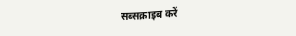सब्सक्राइब करें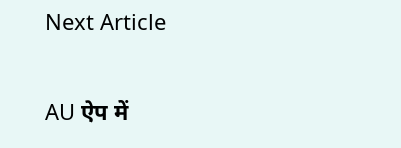Next Article

AU ऐप में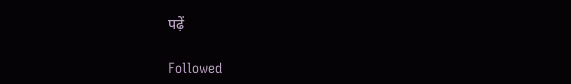पढ़ें

Followed